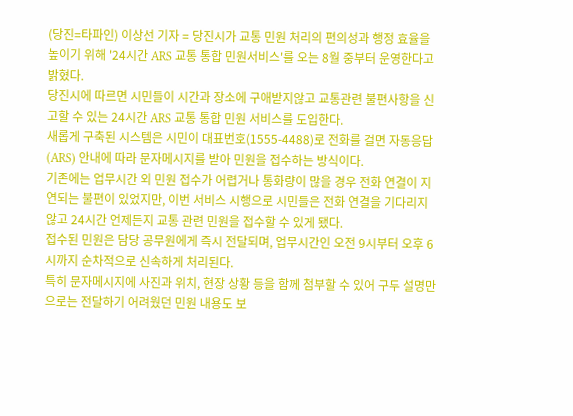(당진=타파인) 이상선 기자 = 당진시가 교통 민원 처리의 편의성과 행정 효율을 높이기 위해 '24시간 ARS 교통 통합 민원서비스'를 오는 8월 중부터 운영한다고 밝혔다.
당진시에 따르면 시민들이 시간과 장소에 구애받지않고 교통관련 불편사항을 신고할 수 있는 24시간 ARS 교통 통합 민원 서비스를 도입한다.
새롭게 구축된 시스템은 시민이 대표번호(1555-4488)로 전화를 걸면 자동응답(ARS) 안내에 따라 문자메시지를 받아 민원을 접수하는 방식이다.
기존에는 업무시간 외 민원 접수가 어렵거나 통화량이 많을 경우 전화 연결이 지연되는 불편이 있었지만, 이번 서비스 시행으로 시민들은 전화 연결을 기다리지 않고 24시간 언제든지 교통 관련 민원을 접수할 수 있게 됐다.
접수된 민원은 담당 공무원에게 즉시 전달되며, 업무시간인 오전 9시부터 오후 6시까지 순차적으로 신속하게 처리된다.
특히 문자메시지에 사진과 위치, 현장 상황 등을 함께 첨부할 수 있어 구두 설명만으로는 전달하기 어려웠던 민원 내용도 보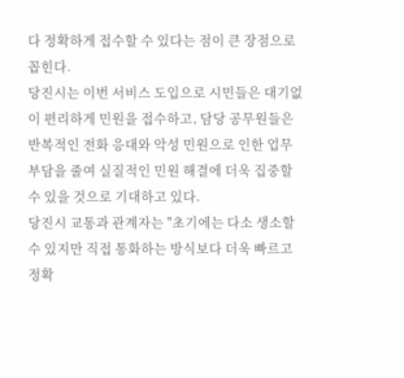다 정확하게 접수할 수 있다는 점이 큰 장점으로 꼽힌다.
당진시는 이번 서비스 도입으로 시민들은 대기없이 편리하게 민원을 접수하고, 담당 공무원들은 반복적인 전화 응대와 악성 민원으로 인한 업무 부담을 줄여 실질적인 민원 해결에 더욱 집중할 수 있을 것으로 기대하고 있다.
당진시 교통과 관계자는 "초기에는 다소 생소할 수 있지만 직접 통화하는 방식보다 더욱 빠르고 정확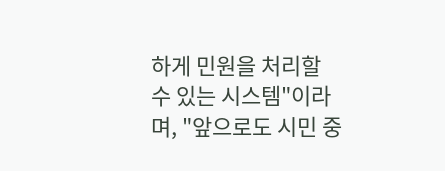하게 민원을 처리할 수 있는 시스템"이라며, "앞으로도 시민 중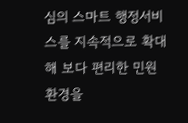심의 스마트 행정서비스를 지속적으로 확대해 보다 편리한 민원 환경을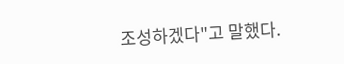조성하겠다"고 말했다.